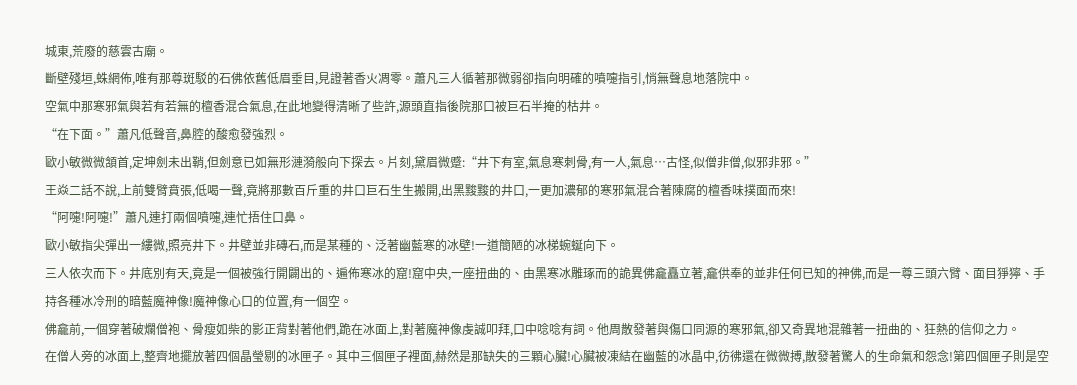城東,荒廢的慈雲古廟。
斷壁殘垣,蛛網佈,唯有那尊斑駁的石佛依舊低眉垂目,見證著香火凋零。蕭凡三人循著那微弱卻指向明確的噴嚏指引,悄無聲息地落院中。
空氣中那寒邪氣與若有若無的檀香混合氣息,在此地變得清晰了些許,源頭直指後院那口被巨石半掩的枯井。
“在下面。”蕭凡低聲音,鼻腔的酸愈發強烈。
歐小敏微微頷首,定坤劍未出鞘,但劍意已如無形漣漪般向下探去。片刻,黛眉微蹙:“井下有室,氣息寒刺骨,有一人,氣息…古怪,似僧非僧,似邪非邪。”
王焱二話不說,上前雙臂賁張,低喝一聲,竟將那數百斤重的井口巨石生生搬開,出黑黢黢的井口,一更加濃郁的寒邪氣混合著陳腐的檀香味撲面而來!
“阿嚏!阿嚏!”蕭凡連打兩個噴嚏,連忙捂住口鼻。
歐小敏指尖彈出一縷微,照亮井下。井壁並非磚石,而是某種的、泛著幽藍寒的冰壁!一道簡陋的冰梯蜿蜒向下。
三人依次而下。井底別有天,竟是一個被強行開闢出的、遍佈寒冰的窟!窟中央,一座扭曲的、由黑寒冰雕琢而的詭異佛龕矗立著,龕供奉的並非任何已知的神佛,而是一尊三頭六臂、面目猙獰、手持各種冰冷刑的暗藍魔神像!魔神像心口的位置,有一個空。
佛龕前,一個穿著破爛僧袍、骨瘦如柴的影正背對著他們,跪在冰面上,對著魔神像虔誠叩拜,口中唸唸有詞。他周散發著與傷口同源的寒邪氣,卻又奇異地混雜著一扭曲的、狂熱的信仰之力。
在僧人旁的冰面上,整齊地擺放著四個晶瑩剔的冰匣子。其中三個匣子裡面,赫然是那缺失的三顆心臟!心臟被凍結在幽藍的冰晶中,彷彿還在微微搏,散發著驚人的生命氣和怨念!第四個匣子則是空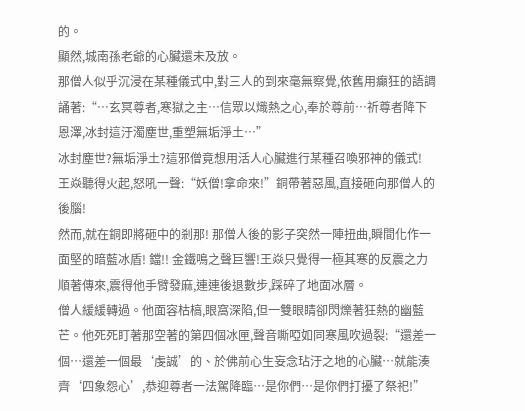的。
顯然,城南孫老爺的心臟還未及放。
那僧人似乎沉浸在某種儀式中,對三人的到來毫無察覺,依舊用癲狂的語調誦著:“…玄冥尊者,寒獄之主…信眾以熾熱之心,奉於尊前…祈尊者降下恩澤,冰封這汙濁塵世,重塑無垢淨土…”
冰封塵世?無垢淨土?這邪僧竟想用活人心臟進行某種召喚邪神的儀式!
王焱聽得火起,怒吼一聲:“妖僧!拿命來!”銅帶著惡風,直接砸向那僧人的後腦!
然而,就在銅即將砸中的剎那! 那僧人後的影子突然一陣扭曲,瞬間化作一面堅的暗藍冰盾! 鐺!! 金鐵鳴之聲巨響!王焱只覺得一極其寒的反震之力順著傳來,震得他手臂發麻,連連後退數步,踩碎了地面冰層。
僧人緩緩轉過。他面容枯槁,眼窩深陷,但一雙眼睛卻閃爍著狂熱的幽藍芒。他死死盯著那空著的第四個冰匣,聲音嘶啞如同寒風吹過裂:“還差一個…還差一個最‘虔誠’的、於佛前心生妄念玷汙之地的心臟…就能湊齊‘四象怨心’,恭迎尊者一法駕降臨…是你們…是你們打擾了祭祀!”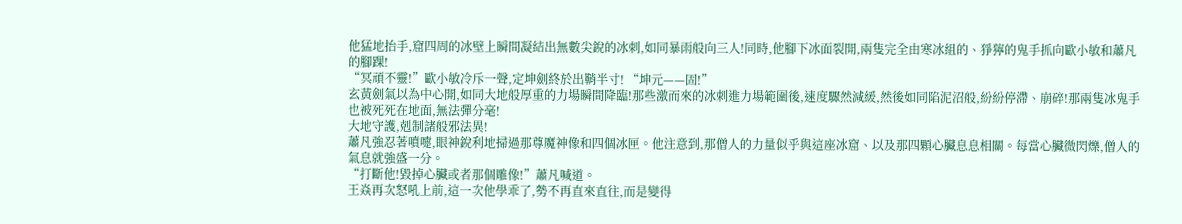他猛地抬手,窟四周的冰壁上瞬間凝結出無數尖銳的冰刺,如同暴雨般向三人!同時,他腳下冰面裂開,兩隻完全由寒冰組的、猙獰的鬼手抓向歐小敏和蕭凡的腳踝!
“冥頑不靈!”歐小敏冷斥一聲,定坤劍終於出鞘半寸! “坤元——固!”
玄黃劍氣以為中心開,如同大地般厚重的力場瞬間降臨!那些激而來的冰刺進力場範圍後,速度驟然減緩,然後如同陷泥沼般,紛紛停滯、崩碎!那兩隻冰鬼手也被死死在地面,無法彈分毫!
大地守護,剋制諸般邪法異!
蕭凡強忍著噴嚏,眼神銳利地掃過那尊魔神像和四個冰匣。他注意到,那僧人的力量似乎與這座冰窟、以及那四顆心臟息息相關。每當心臟微閃爍,僧人的氣息就強盛一分。
“打斷他!毀掉心臟或者那個雕像!”蕭凡喊道。
王焱再次怒吼上前,這一次他學乖了,勢不再直來直往,而是變得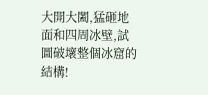大開大闔,猛砸地面和四周冰壁,試圖破壞整個冰窟的結構!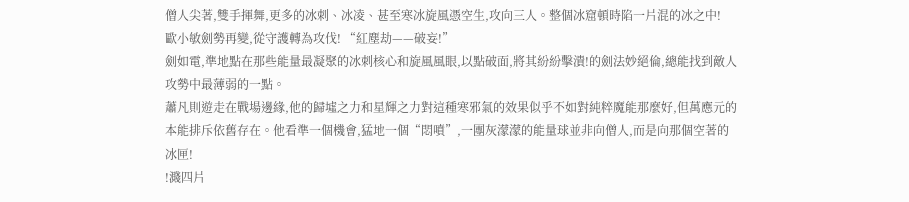僧人尖著,雙手揮舞,更多的冰刺、冰凌、甚至寒冰旋風憑空生,攻向三人。整個冰窟頓時陷一片混的冰之中!
歐小敏劍勢再變,從守護轉為攻伐! “紅塵劫——破妄!”
劍如電,準地點在那些能量最凝聚的冰刺核心和旋風風眼,以點破面,將其紛紛擊潰!的劍法妙絕倫,總能找到敵人攻勢中最薄弱的一點。
蕭凡則遊走在戰場邊緣,他的歸墟之力和星輝之力對這種寒邪氣的效果似乎不如對純粹魔能那麼好,但萬應元的本能排斥依舊存在。他看準一個機會,猛地一個“悶噴”,一團灰濛濛的能量球並非向僧人,而是向那個空著的冰匣!
!濺四片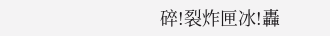碎!裂炸匣冰!轟